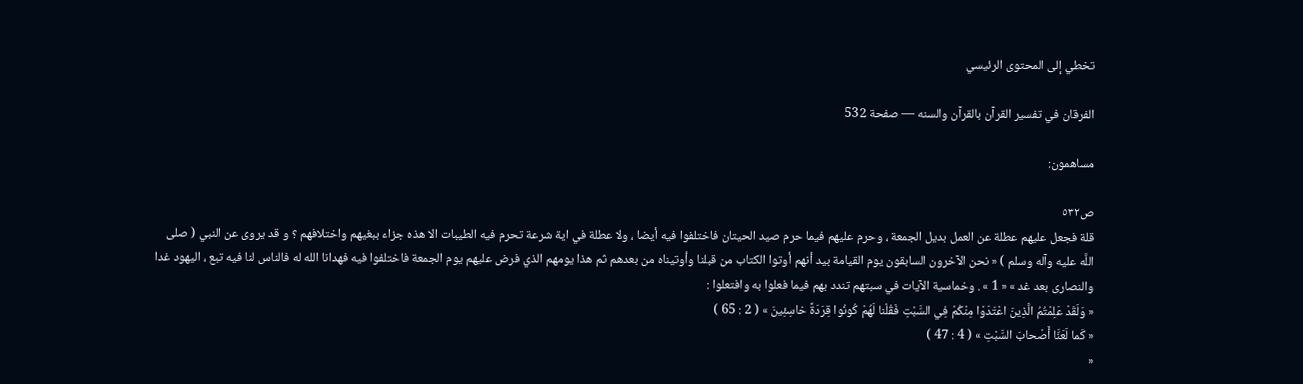تخطي إلى المحتوى الرئيسي

الفرقان في تفسير القرآن بالقرآن والسنه — صفحة 532

مساهمون:

ص٥٣٢
قلة فجعل عليهم عطلة عن العمل بديل الجمعة ، وحرم عليهم فيما حرم صيد الحيتان فاختلفوا فيه أيضا ، ولا عطلة في اية شرعة تحرم فيه الطيبات الا هذه جزاء ببغيهم واختلافهم ؟ و قد يروى عن النبي ( صلى اللَّه عليه وآله وسلم ) « نحن الآخرون السابقون يوم القيامة بيد أنهم أوتوا الكتاب من قبلنا وأوتيناه من بعدهم ثم هذا يومهم الذي فرض عليهم يوم الجمعة فاختلفوا فيه فهدانا الله له فالناس لنا فيه تبع ، اليهود غدا والنصارى بعد غد » « 1 » . وخماسية الآيات في سبتهم تندد بهم فيما فعلوا به وافتعلوا :
« وَلَقَدْ عَلِمْتُمُ الَّذِينَ اعْتَدَوْا مِنْكُمْ فِي السَّبْتِ فَقُلْنا لَهُمْ كُونُوا قِرَدَةً خاسِئِينَ » ( 2 : 65 )
« كَما لَعَنَّا أَصْحابَ السَّبْتِ » ( 4 : 47 )
«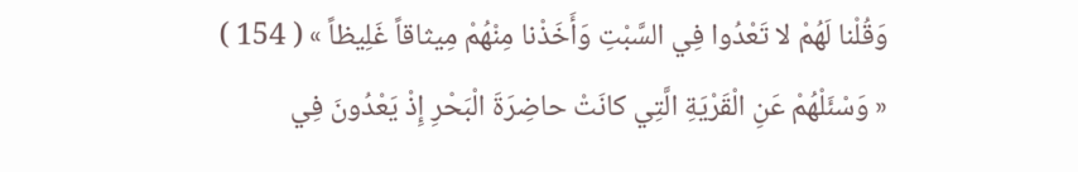وَقُلْنا لَهُمْ لا تَعْدُوا فِي السَّبْتِ وَأَخَذْنا مِنْهُمْ مِيثاقاً غَلِيظاً » ( 154 )
« وَسْئَلْهُمْ عَنِ الْقَرْيَةِ الَّتِي كانَتْ حاضِرَةَ الْبَحْرِ إِذْ يَعْدُونَ فِي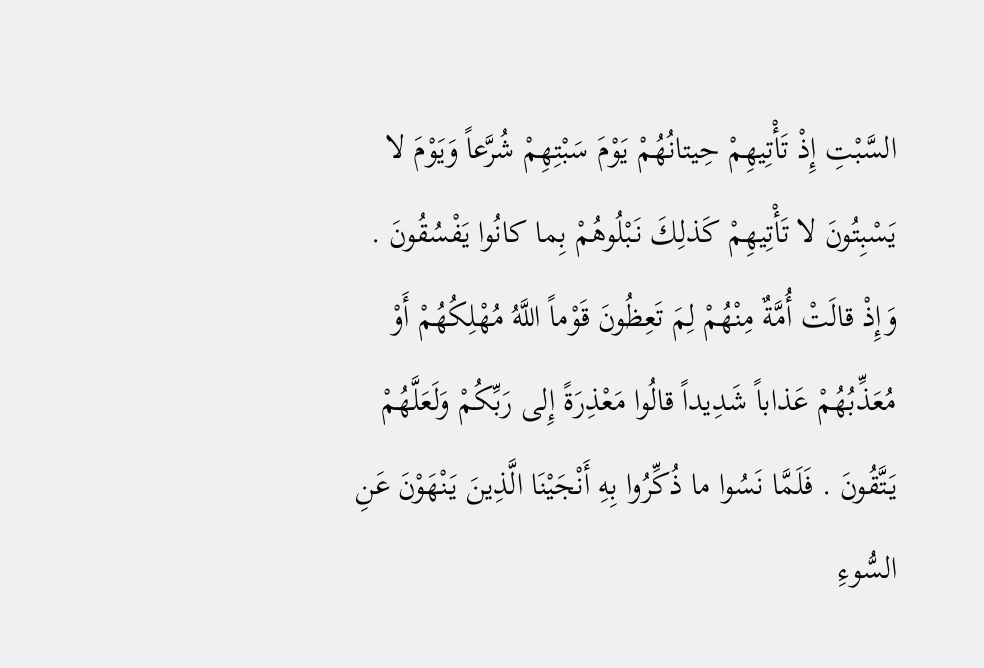السَّبْتِ إِذْ تَأْتِيهِمْ حِيتانُهُمْ يَوْمَ سَبْتِهِمْ شُرَّعاً وَيَوْمَ لا يَسْبِتُونَ لا تَأْتِيهِمْ كَذلِكَ نَبْلُوهُمْ بِما كانُوا يَفْسُقُونَ . وَإِذْ قالَتْ أُمَّةٌ مِنْهُمْ لِمَ تَعِظُونَ قَوْماً اللَّهُ مُهْلِكُهُمْ أَوْ مُعَذِّبُهُمْ عَذاباً شَدِيداً قالُوا مَعْذِرَةً إِلى رَبِّكُمْ وَلَعَلَّهُمْ يَتَّقُونَ . فَلَمَّا نَسُوا ما ذُكِّرُوا بِهِ أَنْجَيْنَا الَّذِينَ يَنْهَوْنَ عَنِ السُّوءِ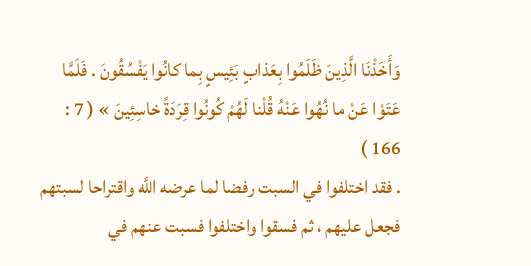وَأَخَذْنَا الَّذِينَ ظَلَمُوا بِعَذابٍ بَئِيسٍ بِما كانُوا يَفْسُقُونَ . فَلَمَّا عَتَوْا عَنْ ما نُهُوا عَنْهُ قُلْنا لَهُمْ كُونُوا قِرَدَةً خاسِئِينَ » ( 7 : 166 )
. فقد اختلفوا في السبت رفضا لما عرضه اللَّه واقتراحا لسبتهم فجعل عليهم ، ثم فسقوا واختلفوا فسبت عنهم في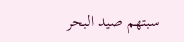سبتهم صيد البحر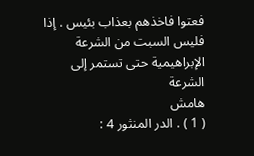فعتوا فاخذهم بعذاب بئيس . إذا فليس السبت من الشرعة الإبراهيمية حتى تستمر إلى الشرعة
هامش
( 1 ) . الدر المنثور 4 :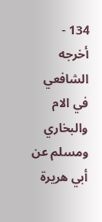134 - أخرجه الشافعي في الام والبخاري ومسلم عن أبي هريرة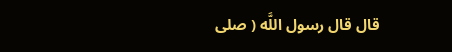قال قال رسول اللَّه ( صلى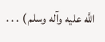اللَّه عليه وآله وسلم ) . . .